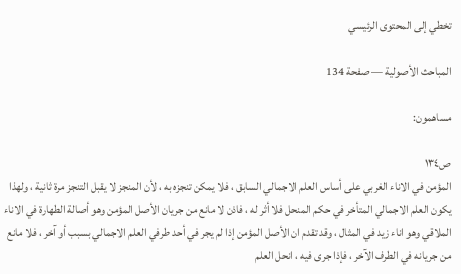تخطي إلى المحتوى الرئيسي

المباحث الأصولية — صفحة 134

مساهمون:

ص١٣٤
المؤمن في الاناء الغربي على أساس العلم الاجمالي السابق ، فلا يمكن تنجزه به ، لأن المنجز لا يقبل التنجز مرة ثانية ، ولهذا يكون العلم الاجمالي المتأخر في حكم المنحل فلا أثر له ، فاذن لا مانع من جريان الأصل المؤمن وهو أصالة الطهارة في الاناء الملاقي وهو اناء زيد في المثال ، وقد تقدم ان الأصل المؤمن إذا لم يجر في أحد طرفي العلم الاجمالي بسبب أو آخر ، فلا مانع من جريانه في الطرف الآخر ، فإذا جرى فيه ، انحل العلم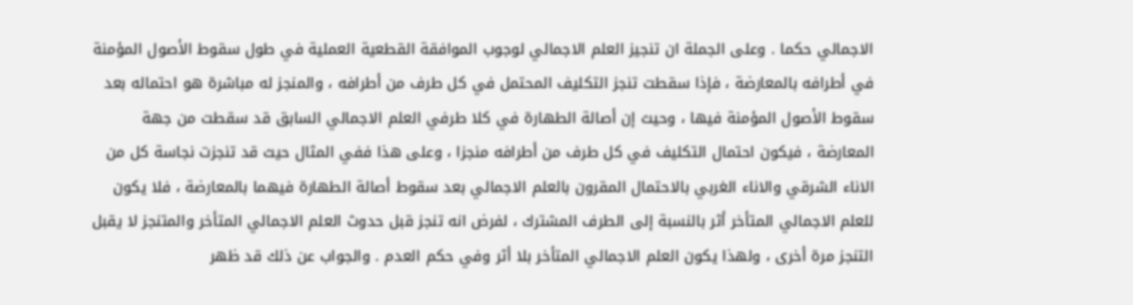الاجمالي حكما . وعلى الجملة ان تنجيز العلم الاجمالي لوجوب الموافقة القطعية العملية في طول سقوط الأصول المؤمنة في أطرافه بالمعارضة ، فإذا سقطت تنجز التكليف المحتمل في كل طرف من أطرافه ، والمنجز له مباشرة هو احتماله بعد سقوط الأصول المؤمنة فيها ، وحيث إن أصالة الطهارة في كلا طرفي العلم الاجمالي السابق قد سقطت من جهة المعارضة ، فيكون احتمال التكليف في كل طرف من أطرافه منجزا ، وعلى هذا ففي المثال حيث قد تنجزت نجاسة كل من الاناء الشرقي والاناء الغربي بالاحتمال المقرون بالعلم الاجمالي بعد سقوط أصالة الطهارة فيهما بالمعارضة ، فلا يكون للعلم الاجمالي المتأخر أثر بالنسبة إلى الطرف المشترك ، لفرض انه تنجز قبل حدوث العلم الاجمالي المتأخر والمتنجز لا يقبل التنجز مرة أخرى ، ولهذا يكون العلم الاجمالي المتأخر بلا أثر وفي حكم العدم . والجواب عن ذلك قد ظهر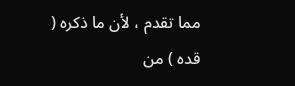مما تقدم ، لأن ما ذكره ( قده ) من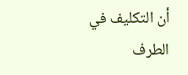أن التكليف في الطرف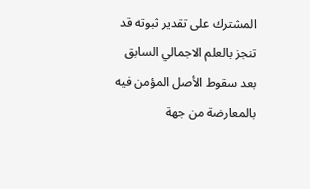المشترك على تقدير ثبوته قد تنجز بالعلم الاجمالي السابق بعد سقوط الأصل المؤمن فيه بالمعارضة من جهة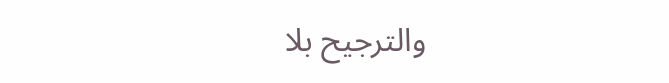والترجيح بلا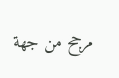مرجح من جهة